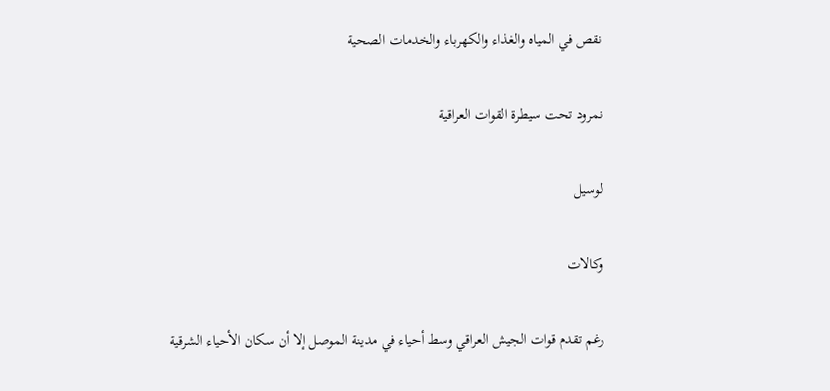نقص في المياه والغذاء والكهرباء والخدمات الصحية

نمرود تحت سيطرة القوات العراقية

لوسيل

وكالات

رغم تقدم قوات الجيش العراقي وسط أحياء في مدينة الموصل إلا أن سكان الأحياء الشرقية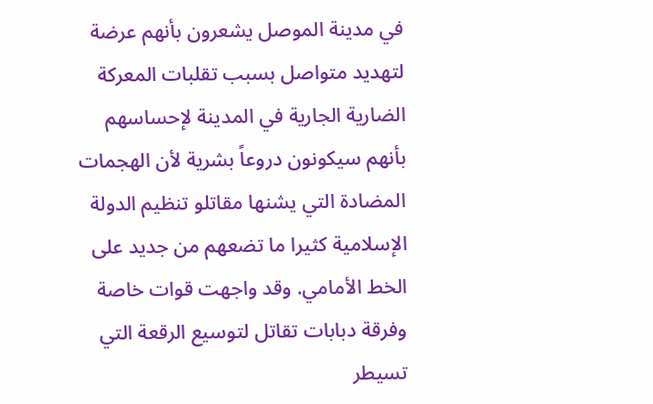في مدينة الموصل يشعرون بأنهم عرضة لتهديد متواصل بسبب تقلبات المعركة الضارية الجارية في المدينة لإحساسهم بأنهم سيكونون دروعاً بشرية لأن الهجمات المضادة التي يشنها مقاتلو تنظيم الدولة الإسلامية كثيرا ما تضعهم من جديد على الخط الأمامي. وقد واجهت قوات خاصة وفرقة دبابات تقاتل لتوسيع الرقعة التي تسيطر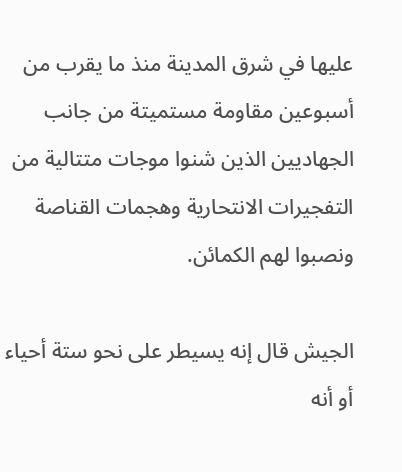عليها في شرق المدينة منذ ما يقرب من أسبوعين مقاومة مستميتة من جانب الجهاديين الذين شنوا موجات متتالية من التفجيرات الانتحارية وهجمات القناصة ونصبوا لهم الكمائن.

الجيش قال إنه يسيطر على نحو ستة أحياء أو أنه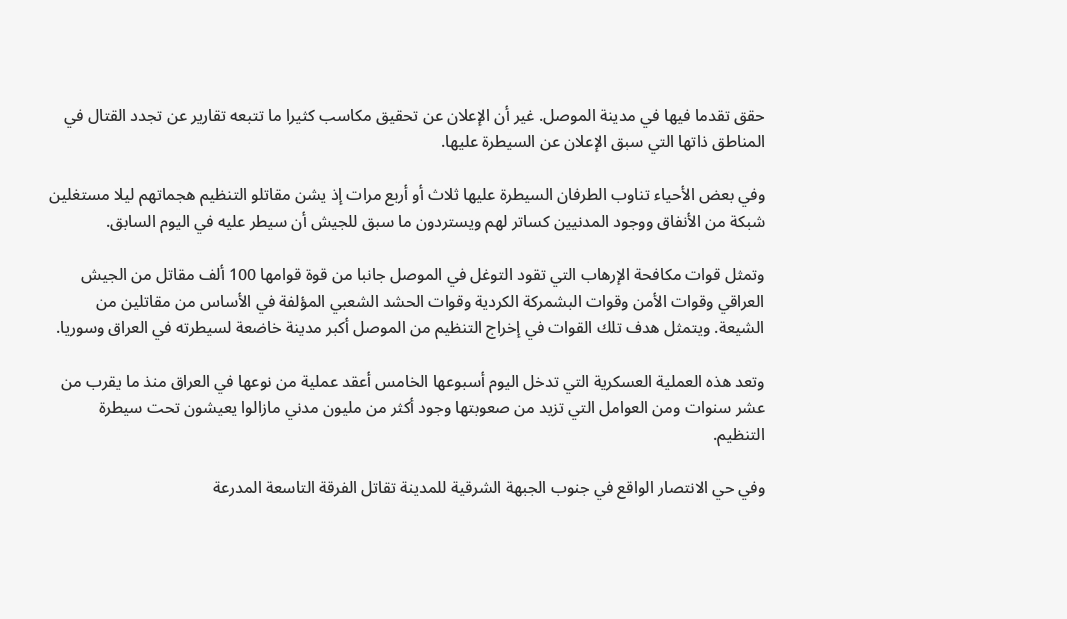حقق تقدما فيها في مدينة الموصل. غير أن الإعلان عن تحقيق مكاسب كثيرا ما تتبعه تقارير عن تجدد القتال في المناطق ذاتها التي سبق الإعلان عن السيطرة عليها.

وفي بعض الأحياء تناوب الطرفان السيطرة عليها ثلاث أو أربع مرات إذ يشن مقاتلو التنظيم هجماتهم ليلا مستغلين شبكة من الأنفاق ووجود المدنيين كساتر لهم ويستردون ما سبق للجيش أن سيطر عليه في اليوم السابق.

وتمثل قوات مكافحة الإرهاب التي تقود التوغل في الموصل جانبا من قوة قوامها 100 ألف مقاتل من الجيش العراقي وقوات الأمن وقوات البشمركة الكردية وقوات الحشد الشعبي المؤلفة في الأساس من مقاتلين من الشيعة. ويتمثل هدف تلك القوات في إخراج التنظيم من الموصل أكبر مدينة خاضعة لسيطرته في العراق وسوريا.

وتعد هذه العملية العسكرية التي تدخل اليوم أسبوعها الخامس أعقد عملية من نوعها في العراق منذ ما يقرب من عشر سنوات ومن العوامل التي تزيد من صعوبتها وجود أكثر من مليون مدني مازالوا يعيشون تحت سيطرة التنظيم.

وفي حي الانتصار الواقع في جنوب الجبهة الشرقية للمدينة تقاتل الفرقة التاسعة المدرعة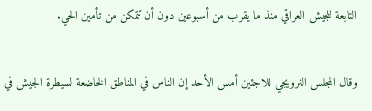التابعة للجيش العراقي منذ ما يقرب من أسبوعين دون أن تتمكن من تأمين الحي.

وقال المجلس النرويجي للاجئين أمس الأحد إن الناس في المناطق الخاضعة لسيطرة الجيش في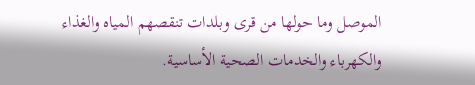الموصل وما حولها من قرى وبلدات تنقصهم المياه والغذاء والكهرباء والخدمات الصحية الأساسية.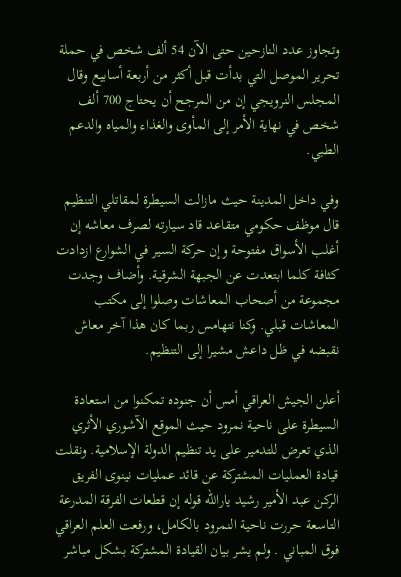وتجاوز عدد النازحين حتى الآن 54 ألف شخص في حملة تحرير الموصل التي بدأت قبل أكثر من أربعة أسابيع وقال المجلس النرويجي إن من المرجح أن يحتاج 700 ألف شخص في نهاية الأمر إلى المأوى والغذاء والمياه والدعم الطبي.

وفي داخل المدينة حيث مازالت السيطرة لمقاتلي التنظيم قال موظف حكومي متقاعد قاد سيارته لصرف معاشه إن أغلب الأسواق مفتوحة وإن حركة السير في الشوارع ازدادت كثافة كلما ابتعدت عن الجبهة الشرقية. وأضاف وجدت مجموعة من أصحاب المعاشات وصلوا إلى مكتب المعاشات قبلي. وكنا نتهامس ربما كان هذا آخر معاش نقبضه في ظل داعش مشيرا إلى التنظيم.

أعلن الجيش العراقي أمس أن جنوده تمكنوا من استعادة السيطرة على ناحية نمرود حيث الموقع الآشوري الأثري الذي تعرض للتدمير على يد تنظيم الدولة الإسلامية. ونقلت قيادة العمليات المشتركة عن قائد عمليات نينوى الفريق الركن عبد الأمير رشيد يارالله قوله إن قطعات الفرقة المدرعة التاسعة حررت ناحية النمرود بالكامل، ورفعت العلم العراقي فوق المباني . ولم يشر بيان القيادة المشتركة بشكل مباشر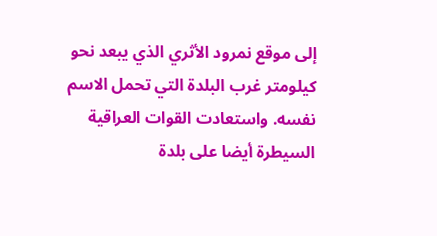إلى موقع نمرود الأثري الذي يبعد نحو كيلومتر غرب البلدة التي تحمل الاسم نفسه. واستعادت القوات العراقية السيطرة أيضا على بلدة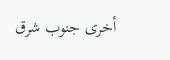أخرى جنوب شرق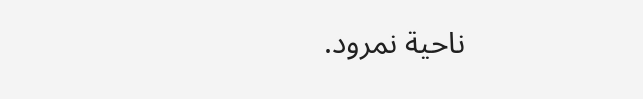ناحية نمرود.